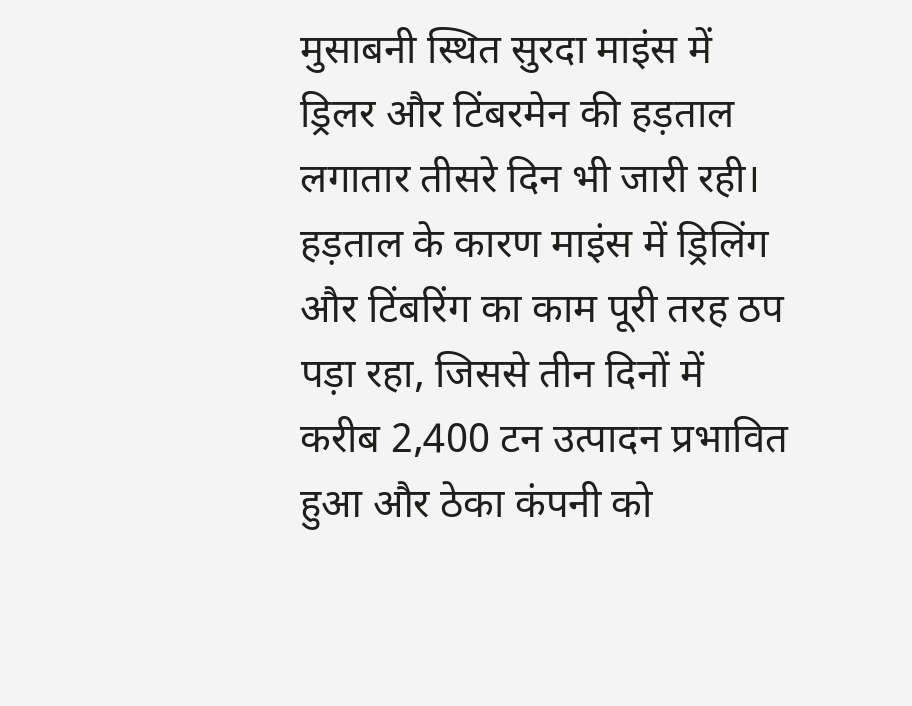मुसाबनी स्थित सुरदा माइंस में ड्रिलर और टिंबरमेन की हड़ताल लगातार तीसरे दिन भी जारी रही। हड़ताल के कारण माइंस में ड्रिलिंग और टिंबरिंग का काम पूरी तरह ठप पड़ा रहा, जिससे तीन दिनों में करीब 2,400 टन उत्पादन प्रभावित हुआ और ठेका कंपनी को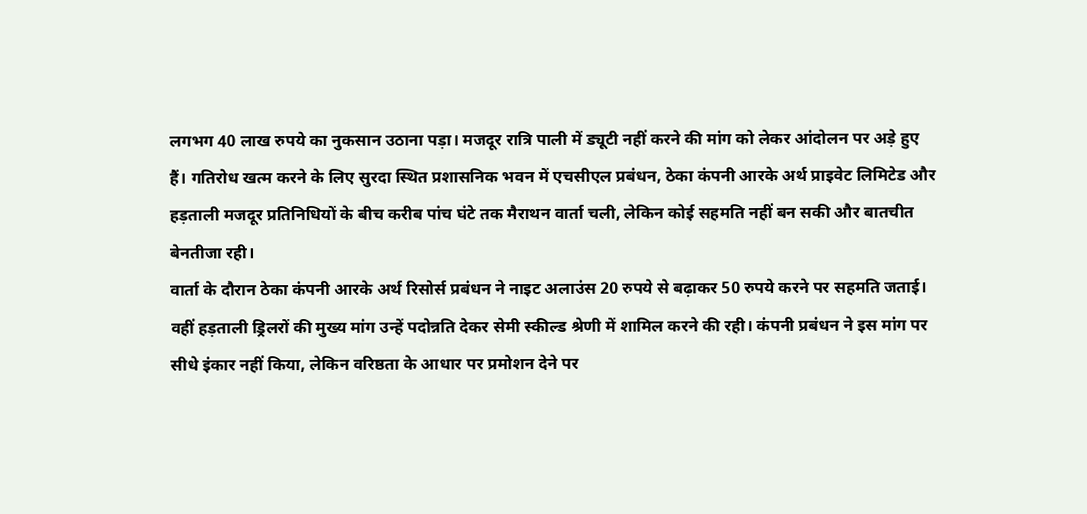लगभग 40 लाख रुपये का नुकसान उठाना पड़ा। मजदूर रात्रि पाली में ड्यूटी नहीं करने की मांग को लेकर आंदोलन पर अड़े हुए हैं। गतिरोध खत्म करने के लिए सुरदा स्थित प्रशासनिक भवन में एचसीएल प्रबंधन, ठेका कंपनी आरके अर्थ प्राइवेट लिमिटेड और हड़ताली मजदूर प्रतिनिधियों के बीच करीब पांच घंटे तक मैराथन वार्ता चली, लेकिन कोई सहमति नहीं बन सकी और बातचीत बेनतीजा रही।
वार्ता के दौरान ठेका कंपनी आरके अर्थ रिसोर्स प्रबंधन ने नाइट अलाउंस 20 रुपये से बढ़ाकर 50 रुपये करने पर सहमति जताई। वहीं हड़ताली ड्रिलरों की मुख्य मांग उन्हें पदोन्नति देकर सेमी स्कील्ड श्रेणी में शामिल करने की रही। कंपनी प्रबंधन ने इस मांग पर सीधे इंकार नहीं किया, लेकिन वरिष्ठता के आधार पर प्रमोशन देने पर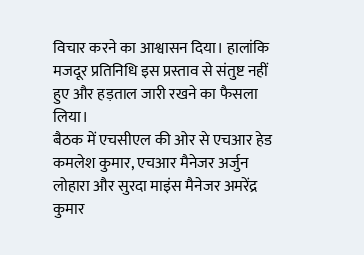विचार करने का आश्वासन दिया। हालांकि मजदूर प्रतिनिधि इस प्रस्ताव से संतुष्ट नहीं हुए और हड़ताल जारी रखने का फैसला लिया।
बैठक में एचसीएल की ओर से एचआर हेड कमलेश कुमार, एचआर मैनेजर अर्जुन लोहारा और सुरदा माइंस मैनेजर अमरेंद्र कुमार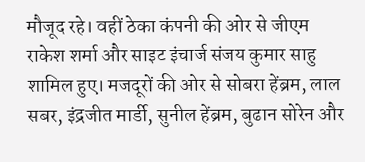मौजूद रहे। वहीं ठेका कंपनी की ओर से जीएम राकेश शर्मा और साइट इंचार्ज संजय कुमार साहु शामिल हुए। मजदूरों की ओर से सोबरा हेंब्रम, लाल सबर, इंद्रजीत मार्डी, सुनील हेंब्रम, बुढान सोरेन और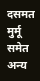दसमत मुर्मू समेत अन्य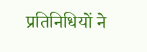प्रतिनिधियों ने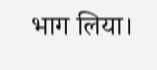भाग लिया।